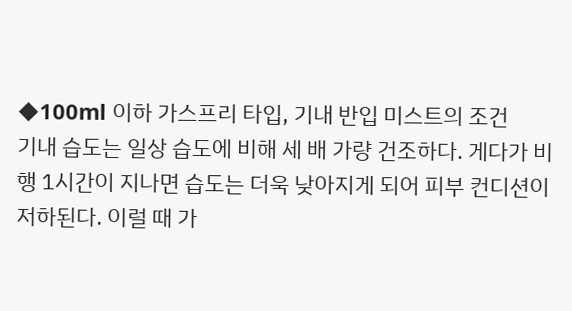◆100ml 이하 가스프리 타입, 기내 반입 미스트의 조건
기내 습도는 일상 습도에 비해 세 배 가량 건조하다. 게다가 비행 1시간이 지나면 습도는 더욱 낮아지게 되어 피부 컨디션이 저하된다. 이럴 때 가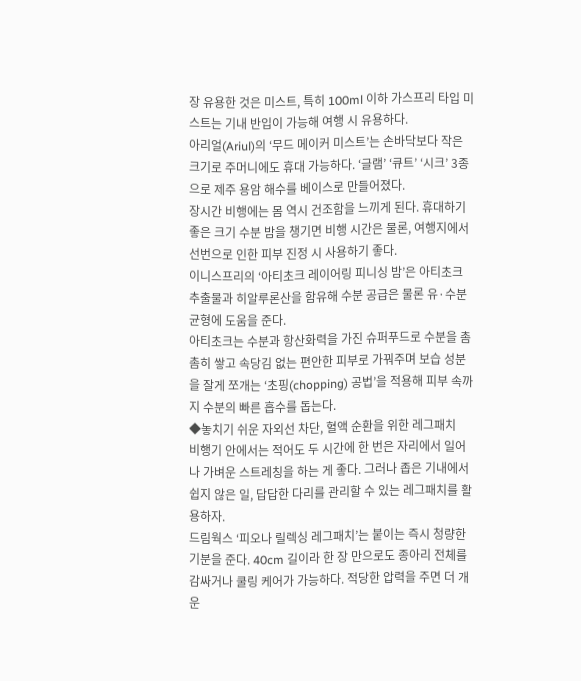장 유용한 것은 미스트, 특히 100ml 이하 가스프리 타입 미스트는 기내 반입이 가능해 여행 시 유용하다.
아리얼(Ariul)의 ‘무드 메이커 미스트’는 손바닥보다 작은 크기로 주머니에도 휴대 가능하다. ‘글램’ ‘큐트’ ‘시크’ 3종으로 제주 용암 해수를 베이스로 만들어졌다.
장시간 비행에는 몸 역시 건조함을 느끼게 된다. 휴대하기 좋은 크기 수분 밤을 챙기면 비행 시간은 물론, 여행지에서 선번으로 인한 피부 진정 시 사용하기 좋다.
이니스프리의 ‘아티초크 레이어링 피니싱 밤’은 아티초크 추출물과 히알루론산을 함유해 수분 공급은 물론 유·수분 균형에 도움을 준다.
아티초크는 수분과 항산화력을 가진 슈퍼푸드로 수분을 촘촘히 쌓고 속당김 없는 편안한 피부로 가꿔주며 보습 성분을 잘게 쪼개는 ‘초핑(chopping) 공법’을 적용해 피부 속까지 수분의 빠른 흡수를 돕는다.
◆놓치기 쉬운 자외선 차단, 혈액 순환을 위한 레그패치
비행기 안에서는 적어도 두 시간에 한 번은 자리에서 일어나 가벼운 스트레칭을 하는 게 좋다. 그러나 좁은 기내에서 쉽지 않은 일, 답답한 다리를 관리할 수 있는 레그패치를 활용하자.
드림웍스 ‘피오나 릴렉싱 레그패치’는 붙이는 즉시 청량한 기분을 준다. 40cm 길이라 한 장 만으로도 종아리 전체를 감싸거나 쿨링 케어가 가능하다. 적당한 압력을 주면 더 개운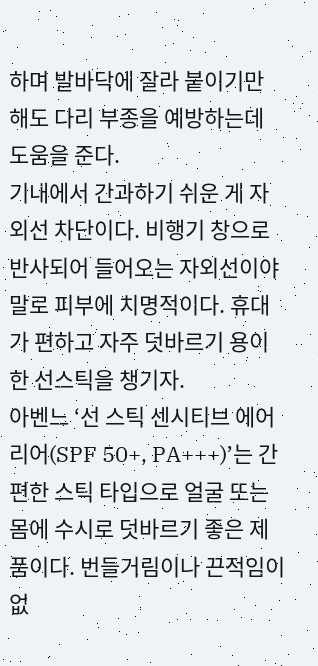하며 발바닥에 잘라 붙이기만 해도 다리 부종을 예방하는데 도움을 준다.
기내에서 간과하기 쉬운 게 자외선 차단이다. 비행기 창으로 반사되어 들어오는 자외선이야말로 피부에 치명적이다. 휴대가 편하고 자주 덧바르기 용이한 선스틱을 챙기자.
아벤느 ‘선 스틱 센시티브 에어리어(SPF 50+, PA+++)’는 간편한 스틱 타입으로 얼굴 또는 몸에 수시로 덧바르기 좋은 제품이다. 번들거림이나 끈적임이 없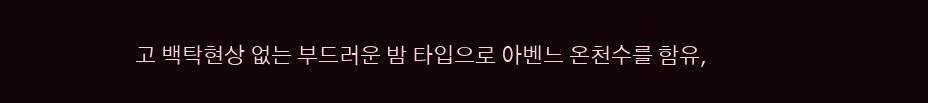고 백탁현상 없는 부드러운 밤 타입으로 아벤느 온천수를 함유,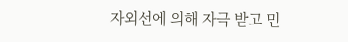자외선에 의해 자극 받고 민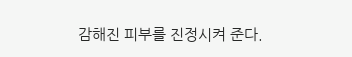감해진 피부를 진정시켜 준다.